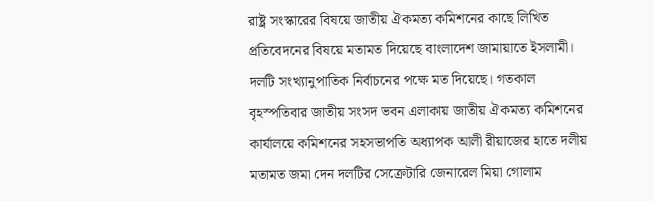রাষ্ট্র সংস্কারের বিষয়ে জাতীয় ঐকমত্য কমিশনের কাছে লিখিত প্রতিবেদনের বিষয়ে মতামত দিয়েছে বাংলাদেশ জামায়াতে ইসলামী। দলটি সংখ্যানুপাতিক নির্বাচনের পক্ষে মত দিয়েছে। গতকাল বৃহস্পতিবার জাতীয় সংসদ ভবন এলাকায় জাতীয় ঐকমত্য কমিশনের কার্যালয়ে কমিশনের সহসভাপতি অধ্যাপক আলী রীয়াজের হাতে দলীয় মতামত জমা দেন দলটির সেক্রেটারি জেনারেল মিয়া গোলাম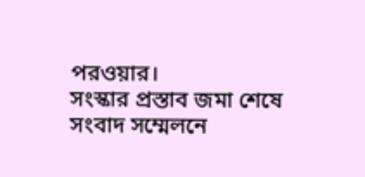পরওয়ার।
সংস্কার প্রস্তাব জমা শেষে সংবাদ সম্মেলনে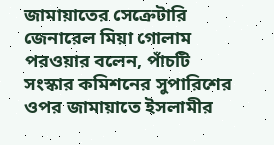জামায়াতের সেক্রেটারি জেনারেল মিয়া গোলাম পরওয়ার বলেন, পাঁচটি সংস্কার কমিশনের সুপারিশের ওপর জামায়াতে ইসলামীর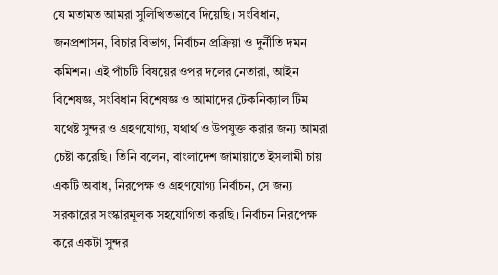যে মতামত আমরা সুলিখিতভাবে দিয়েছি। সংবিধান, জনপ্রশাসন, বিচার বিভাগ, নির্বাচন প্রক্রিয়া ও দুর্নীতি দমন কমিশন। এই পাঁচটি বিষয়ের ওপর দলের নেতারা, আইন বিশেষজ্ঞ, সংবিধান বিশেষজ্ঞ ও আমাদের টেকনিক্যাল টিম যথেষ্ট সুন্দর ও গ্রহণযোগ্য, যথার্থ ও উপযুক্ত করার জন্য আমরা চেষ্টা করেছি। তিনি বলেন, বাংলাদেশ জামায়াতে ইসলামী চায় একটি অবাধ, নিরপেক্ষ ও গ্রহণযোগ্য নির্বাচন, সে জন্য সরকারের সংস্কারমূলক সহযোগিতা করছি। নির্বাচন নিরপেক্ষ করে একটা সুন্দর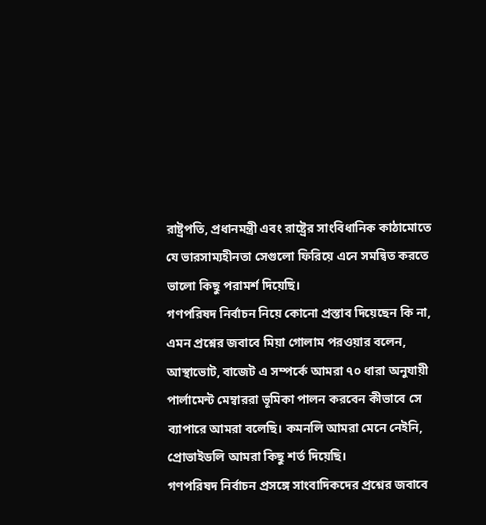রাষ্ট্রপতি, প্রধানমন্ত্রী এবং রাষ্ট্রের সাংবিধানিক কাঠামোতে যে ভারসাম্যহীনতা সেগুলো ফিরিয়ে এনে সমন্বিত করতে ভালো কিছু পরামর্শ দিয়েছি।
গণপরিষদ নির্বাচন নিয়ে কোনো প্রস্তাব দিয়েছেন কি না, এমন প্রশ্নের জবাবে মিয়া গোলাম পরওয়ার বলেন, আস্থাভোট, বাজেট এ সম্পর্কে আমরা ৭০ ধারা অনুযায়ী পার্লামেন্ট মেম্বাররা ভূমিকা পালন করবেন কীভাবে সে ব্যাপারে আমরা বলেছি। কমনলি আমরা মেনে নেইনি, প্রোভাইডলি আমরা কিছু শর্ত দিয়েছি।
গণপরিষদ নির্বাচন প্রসঙ্গে সাংবাদিকদের প্রশ্নের জবাবে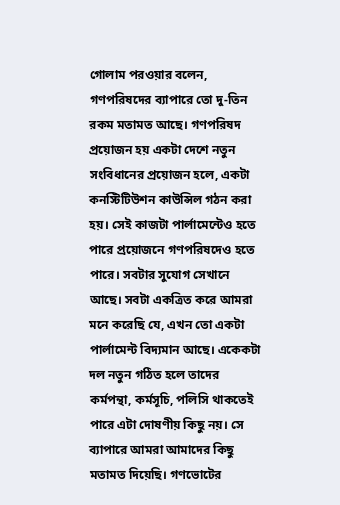গোলাম পরওয়ার বলেন, গণপরিষদের ব্যাপারে তো দু-তিন রকম মতামত আছে। গণপরিষদ প্রয়োজন হয় একটা দেশে নতুন সংবিধানের প্রয়োজন হলে, একটা কনস্টিটিউশন কাউন্সিল গঠন করা হয়। সেই কাজটা পার্লামেন্টেও হতে পারে প্রয়োজনে গণপরিষদেও হতে পারে। সবটার সুযোগ সেখানে আছে। সবটা একত্রিত করে আমরা মনে করেছি যে, এখন তো একটা পার্লামেন্ট বিদ্যমান আছে। একেকটা দল নতুন গঠিত হলে তাদের কর্মপন্থা, কর্মসূচি, পলিসি থাকতেই পারে এটা দোষণীয় কিছু নয়। সে ব্যাপারে আমরা আমাদের কিছু মতামত দিয়েছি। গণভোটের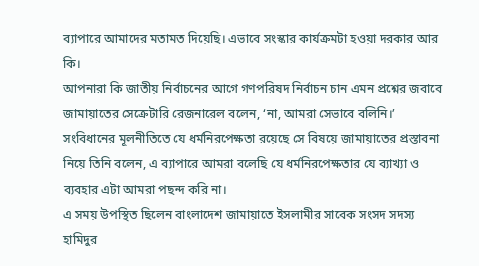ব্যাপারে আমাদের মতামত দিয়েছি। এভাবে সংস্কার কার্যক্রমটা হওয়া দরকার আর কি।
আপনারা কি জাতীয় নির্বাচনের আগে গণপরিষদ নির্বাচন চান এমন প্রশ্নের জবাবে জামায়াতের সেক্রেটারি রেজনারেল বলেন, ‘না, আমরা সেভাবে বলিনি।’
সংবিধানের মূলনীতিতে যে ধর্মনিরপেক্ষতা রয়েছে সে বিষয়ে জামায়াতের প্রস্তাবনা নিয়ে তিনি বলেন, এ ব্যাপারে আমরা বলেছি যে ধর্মনিরপেক্ষতার যে ব্যাখ্যা ও ব্যবহার এটা আমরা পছন্দ করি না।
এ সময় উপস্থিত ছিলেন বাংলাদেশ জামায়াতে ইসলামীর সাবেক সংসদ সদস্য হামিদুর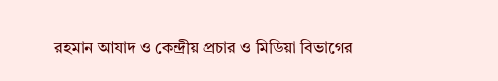রহমান আযাদ ও কেন্দ্রীয় প্রচার ও মিডিয়া বিভাগের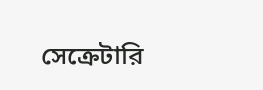সেক্রেটারি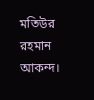মতিউর রহমান আকন্দ।